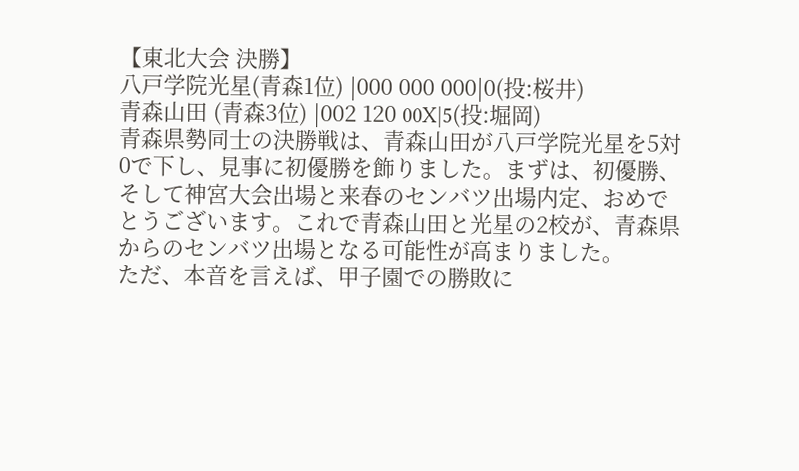【東北大会 決勝】
八戸学院光星(青森1位) |000 000 000|0(投:桜井)
青森山田 (青森3位) |002 120 00X|5(投:堀岡)
青森県勢同士の決勝戦は、青森山田が八戸学院光星を5対0で下し、見事に初優勝を飾りました。まずは、初優勝、そして神宮大会出場と来春のセンバツ出場内定、おめでとうございます。これで青森山田と光星の2校が、青森県からのセンバツ出場となる可能性が高まりました。
ただ、本音を言えば、甲子園での勝敗に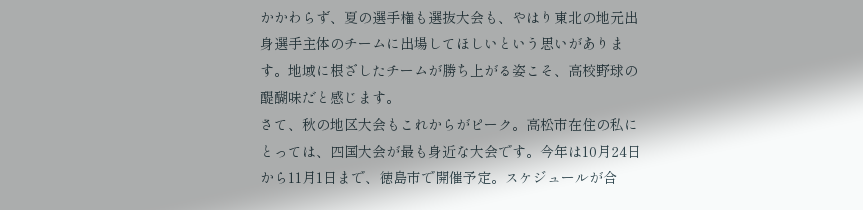かかわらず、夏の選手権も選抜大会も、やはり東北の地元出身選手主体のチームに出場してほしいという思いがあります。地域に根ざしたチームが勝ち上がる姿こそ、高校野球の醍醐味だと感じます。
さて、秋の地区大会もこれからがピーク。高松市在住の私にとっては、四国大会が最も身近な大会です。今年は10月24日から11月1日まで、徳島市で開催予定。スケジュールが合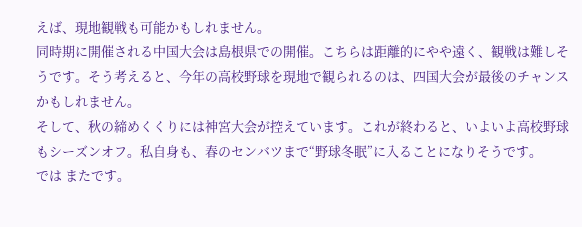えば、現地観戦も可能かもしれません。
同時期に開催される中国大会は島根県での開催。こちらは距離的にやや遠く、観戦は難しそうです。そう考えると、今年の高校野球を現地で観られるのは、四国大会が最後のチャンスかもしれません。
そして、秋の締めくくりには神宮大会が控えています。これが終わると、いよいよ高校野球もシーズンオフ。私自身も、春のセンバツまで“野球冬眠”に入ることになりそうです。
では またです。